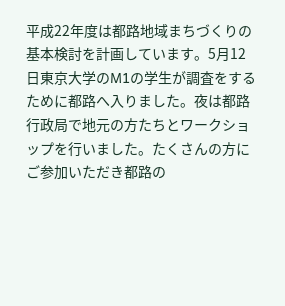平成22年度は都路地域まちづくりの基本検討を計画しています。5月12日東京大学のM1の学生が調査をするために都路へ入りました。夜は都路行政局で地元の方たちとワークショップを行いました。たくさんの方にご参加いただき都路の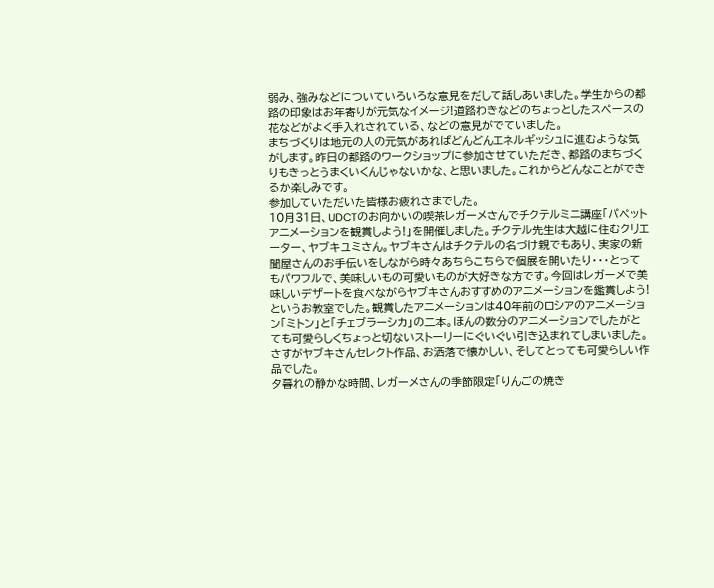弱み、強みなどについていろいろな意見をだして話しあいました。学生からの都路の印象はお年寄りが元気なイメージ!道路わきなどのちょっとしたスペースの花などがよく手入れされている、などの意見がでていました。
まちづくりは地元の人の元気があればどんどんエネルギッシュに進むような気がします。昨日の都路のワークショップに参加させていただき、都路のまちづくりもきっとうまくいくんじゃないかな、と思いました。これからどんなことができるか楽しみです。
参加していただいた皆様お疲れさまでした。
10月31日、UDCTのお向かいの喫茶レガーメさんでチクテルミニ講座「パペットアニメーションを観賞しよう!」を開催しました。チクテル先生は大越に住むクリエーター、ヤブキユミさん。ヤブキさんはチクテルの名づけ親でもあり、実家の新聞屋さんのお手伝いをしながら時々あちらこちらで個展を開いたり・・・とってもパワフルで、美味しいもの可愛いものが大好きな方です。今回はレガーメで美味しいデザートを食べながらヤブキさんおすすめのアニメーションを鑑賞しよう!というお教室でした。観賞したアニメーションは40年前のロシアのアニメーション「ミトン」と「チェブラーシカ」の二本。ほんの数分のアニメーションでしたがとても可愛らしくちょっと切ないストーリーにぐいぐい引き込まれてしまいました。さすがヤブキさんセレクト作品、お洒落で懐かしい、そしてとっても可愛らしい作品でした。
夕暮れの静かな時間、レガーメさんの季節限定「りんごの焼き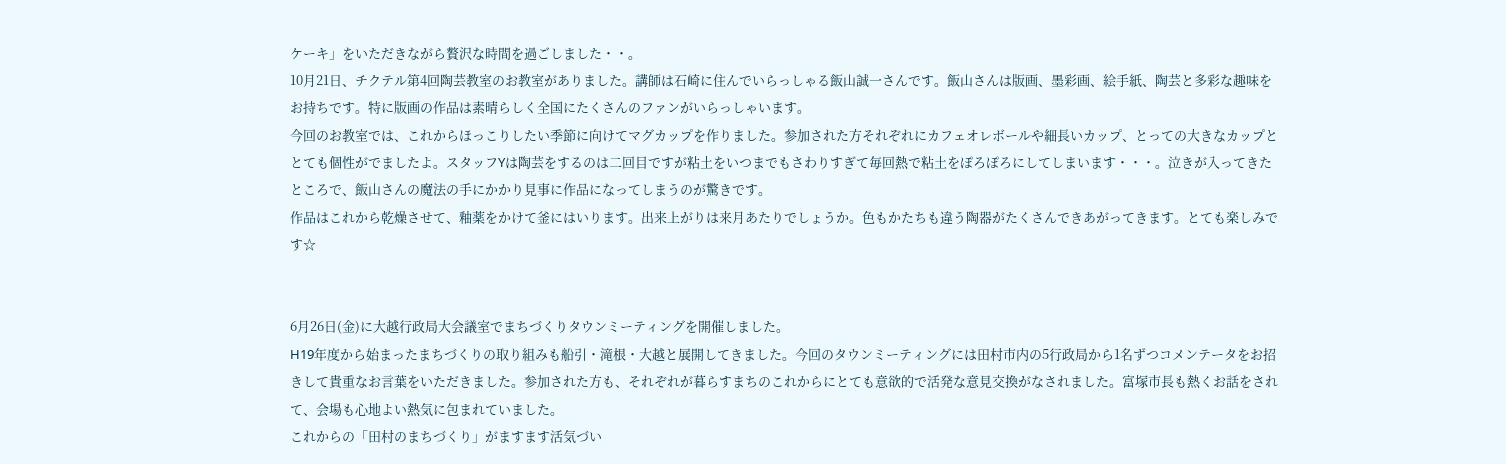ケーキ」をいただきながら贅沢な時間を過ごしました・・。
10月21日、チクテル第4回陶芸教室のお教室がありました。講師は石崎に住んでいらっしゃる飯山誠一さんです。飯山さんは版画、墨彩画、絵手紙、陶芸と多彩な趣味をお持ちです。特に版画の作品は素晴らしく全国にたくさんのファンがいらっしゃいます。
今回のお教室では、これからほっこりしたい季節に向けてマグカップを作りました。参加された方それぞれにカフェオレボールや細長いカップ、とっての大きなカップととても個性がでましたよ。スタッフYは陶芸をするのは二回目ですが粘土をいつまでもさわりすぎて毎回熱で粘土をぽろぽろにしてしまいます・・・。泣きが入ってきたところで、飯山さんの魔法の手にかかり見事に作品になってしまうのが驚きです。
作品はこれから乾燥させて、釉薬をかけて釜にはいります。出来上がりは来月あたりでしょうか。色もかたちも違う陶器がたくさんできあがってきます。とても楽しみです☆


6月26日(金)に大越行政局大会議室でまちづくりタウンミーティングを開催しました。
H19年度から始まったまちづくりの取り組みも船引・滝根・大越と展開してきました。今回のタウンミーティングには田村市内の5行政局から1名ずつコメンテータをお招きして貴重なお言葉をいただきました。参加された方も、それぞれが暮らすまちのこれからにとても意欲的で活発な意見交換がなされました。富塚市長も熱くお話をされて、会場も心地よい熱気に包まれていました。
これからの「田村のまちづくり」がますます活気づい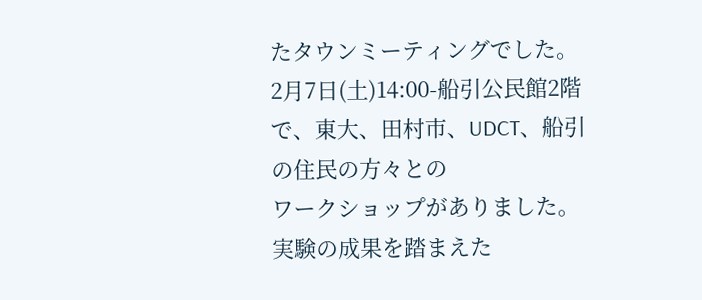たタウンミーティングでした。
2月7日(土)14:00-船引公民館2階で、東大、田村市、UDCT、船引の住民の方々との
ワークショップがありました。
実験の成果を踏まえた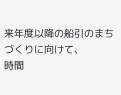来年度以降の船引のまちづくりに向けて、
時間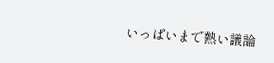いっぱいまで熱い議論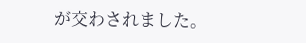が交わされました。